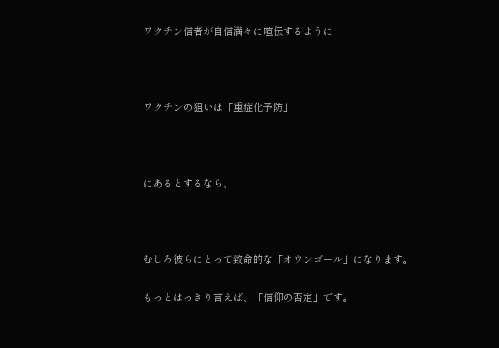ワクチン信者が自信満々に喧伝するように



ワクチンの狙いは「重症化予防」



にあるとするなら、



むしろ彼らにとって致命的な「オウンゴール」になります。

もっとはっきり言えば、「信仰の否定」です。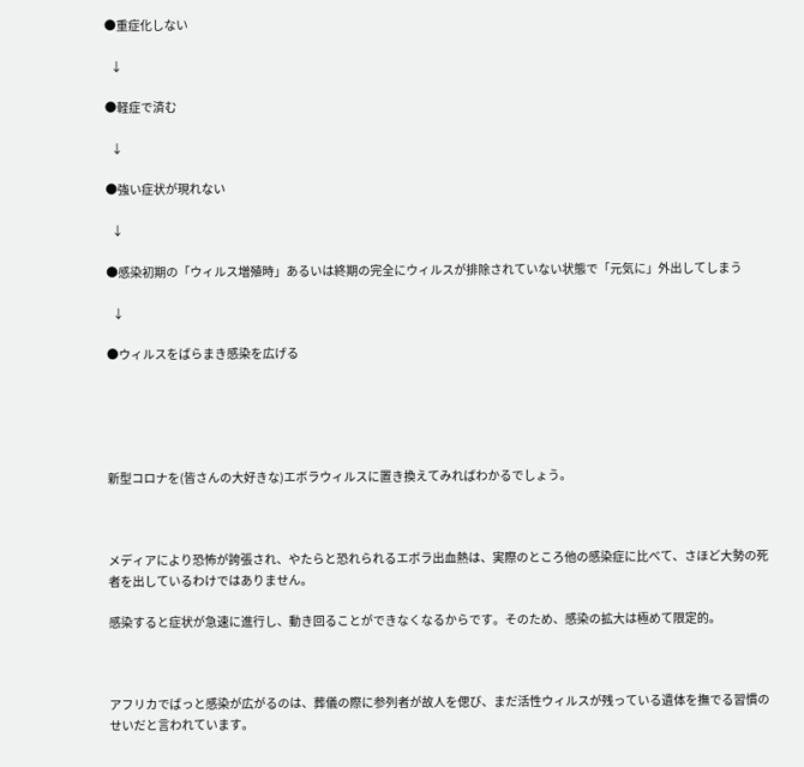●重症化しない

  ↓

●軽症で済む

  ↓

●強い症状が現れない

  ↓

●感染初期の「ウィルス増殖時」あるいは終期の完全にウィルスが排除されていない状態で「元気に」外出してしまう

  ↓

●ウィルスをばらまき感染を広げる





新型コロナを(皆さんの大好きな)エボラウィルスに置き換えてみればわかるでしょう。



メディアにより恐怖が誇張され、やたらと恐れられるエボラ出血熱は、実際のところ他の感染症に比べて、さほど大勢の死者を出しているわけではありません。

感染すると症状が急速に進行し、動き回ることができなくなるからです。そのため、感染の拡大は極めて限定的。



アフリカでばっと感染が広がるのは、葬儀の際に参列者が故人を偲び、まだ活性ウィルスが残っている遺体を撫でる習慣のせいだと言われています。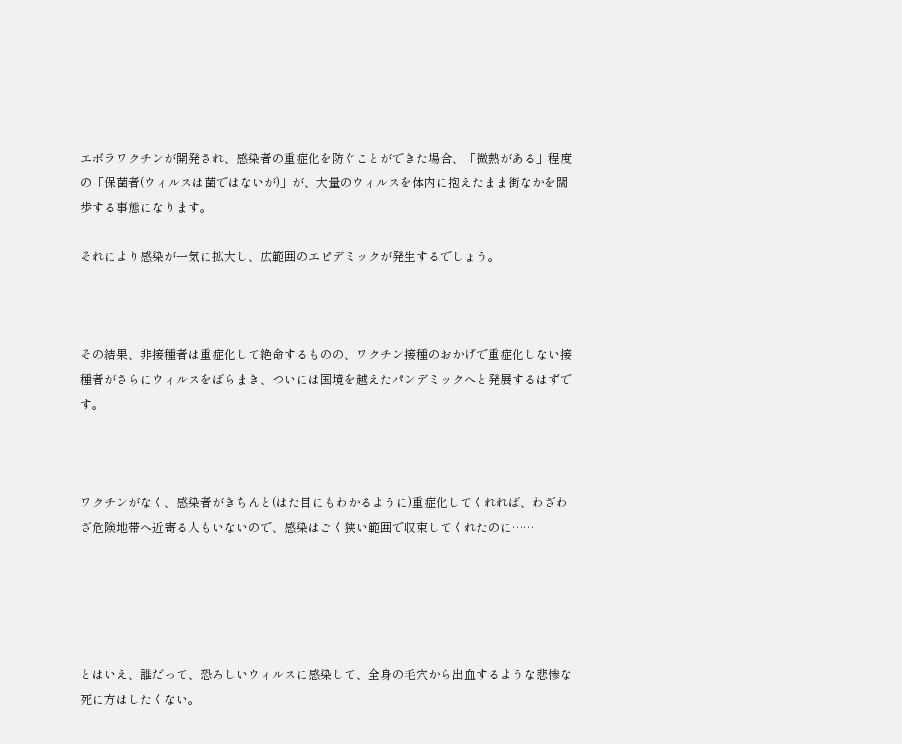エボラワクチンが開発され、感染者の重症化を防ぐことができた場合、「微熱がある」程度の「保菌者(ウィルスは菌ではないが)」が、大量のウィルスを体内に抱えたまま街なかを闊歩する事態になります。

それにより感染が一気に拡大し、広範囲のエピデミックが発生するでしょう。



その結果、非接種者は重症化して絶命するものの、ワクチン接種のおかげで重症化しない接種者がさらにウィルスをばらまき、ついには国境を越えたパンデミックへと発展するはずです。



ワクチンがなく、感染者がきちんと(はた目にもわかるように)重症化してくれれば、わざわざ危険地帯へ近寄る人もいないので、感染はごく狭い範囲で収束してくれたのに……





とはいえ、誰だって、恐ろしいウィルスに感染して、全身の毛穴から出血するような悲惨な死に方はしたくない。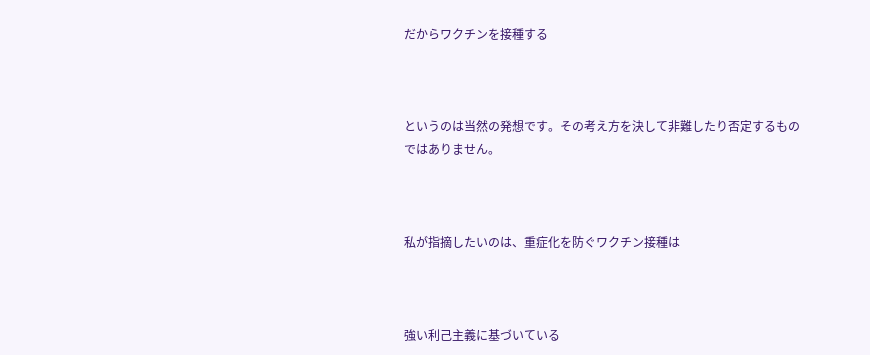だからワクチンを接種する



というのは当然の発想です。その考え方を決して非難したり否定するものではありません。



私が指摘したいのは、重症化を防ぐワクチン接種は



強い利己主義に基づいている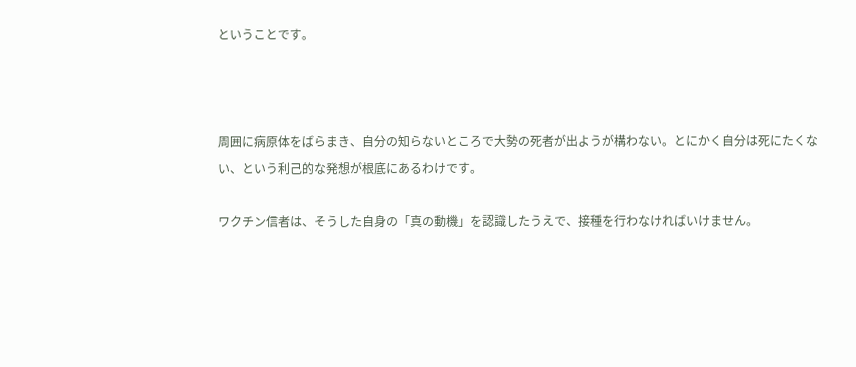ということです。



周囲に病原体をばらまき、自分の知らないところで大勢の死者が出ようが構わない。とにかく自分は死にたくない、という利己的な発想が根底にあるわけです。

ワクチン信者は、そうした自身の「真の動機」を認識したうえで、接種を行わなければいけません。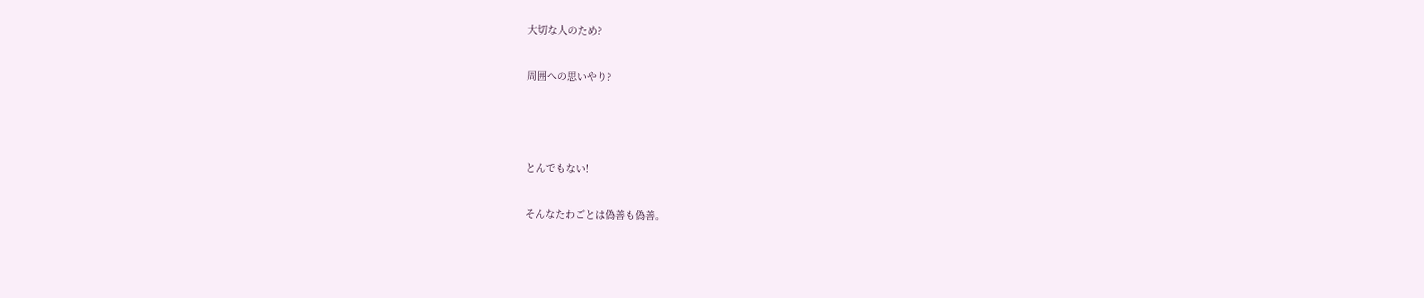大切な人のため?

周囲への思いやり?



とんでもない!

そんなたわごとは偽善も偽善。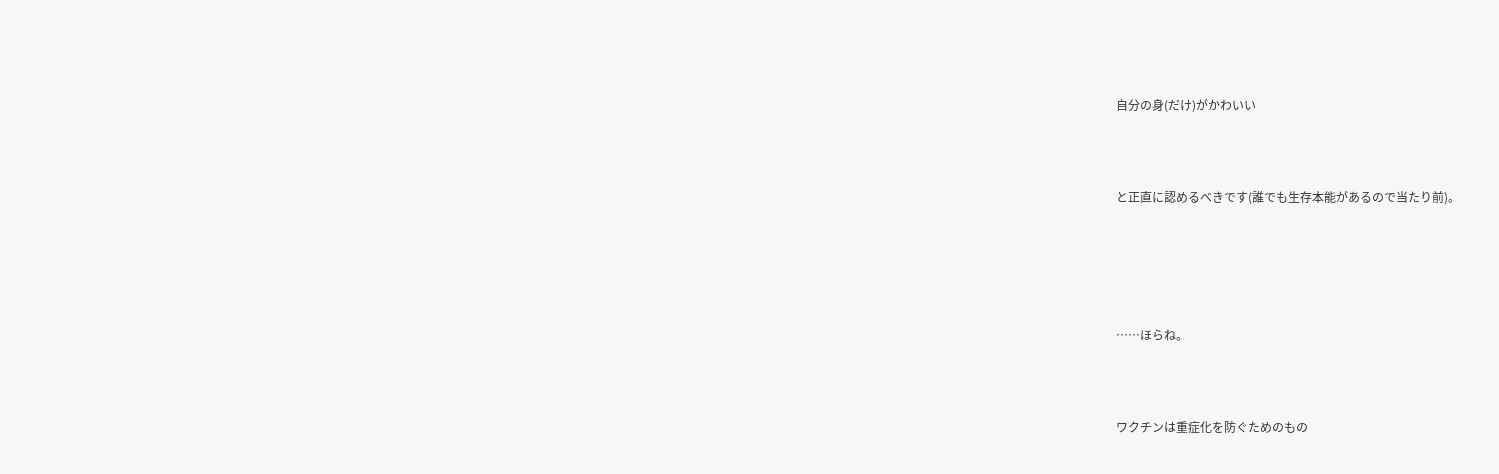自分の身(だけ)がかわいい



と正直に認めるべきです(誰でも生存本能があるので当たり前)。





……ほらね。



ワクチンは重症化を防ぐためのもの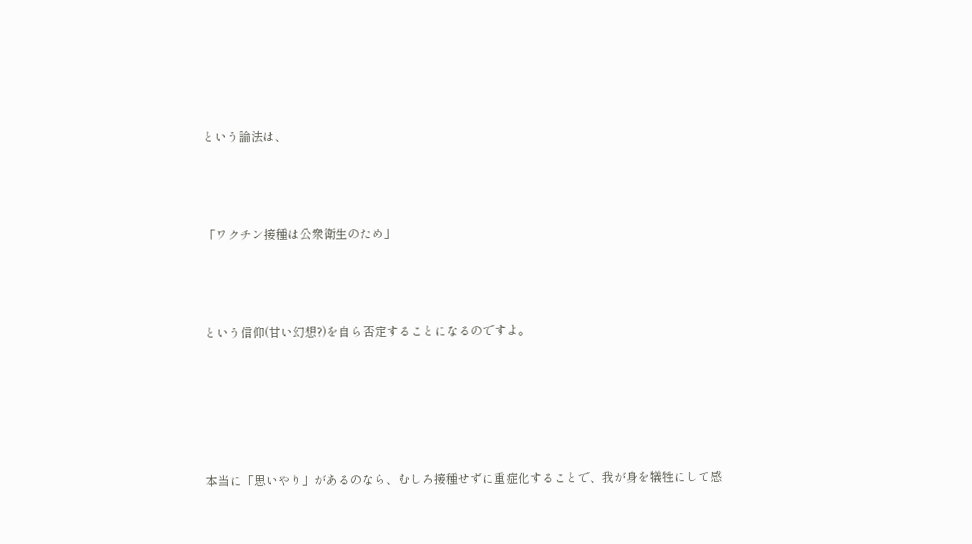という論法は、



「ワクチン接種は公衆衛生のため」



という信仰(甘い幻想?)を自ら否定することになるのですよ。





本当に「思いやり」があるのなら、むしろ接種せずに重症化することで、我が身を犠牲にして感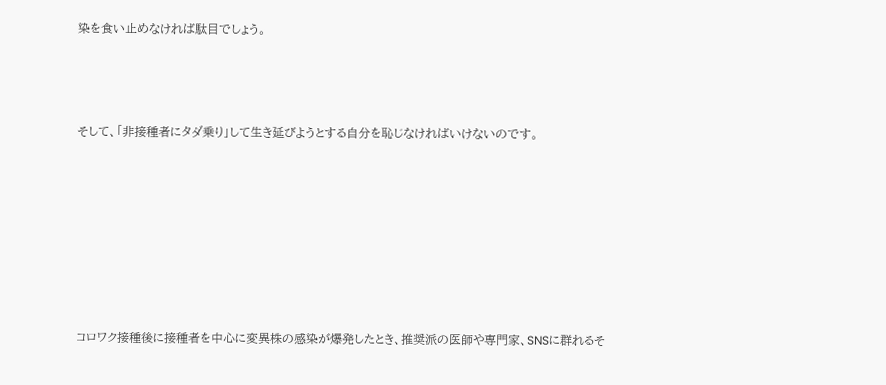染を食い止めなければ駄目でしょう。



そして、「非接種者にタダ乗り」して生き延びようとする自分を恥じなければいけないのです。







コロワク接種後に接種者を中心に変異株の感染が爆発したとき、推奨派の医師や専門家、SNSに群れるそ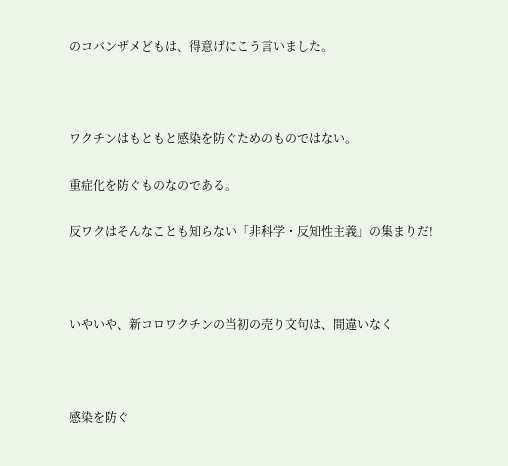のコバンザメどもは、得意げにこう言いました。



ワクチンはもともと感染を防ぐためのものではない。

重症化を防ぐものなのである。

反ワクはそんなことも知らない「非科学・反知性主義」の集まりだ!



いやいや、新コロワクチンの当初の売り文句は、間違いなく



感染を防ぐ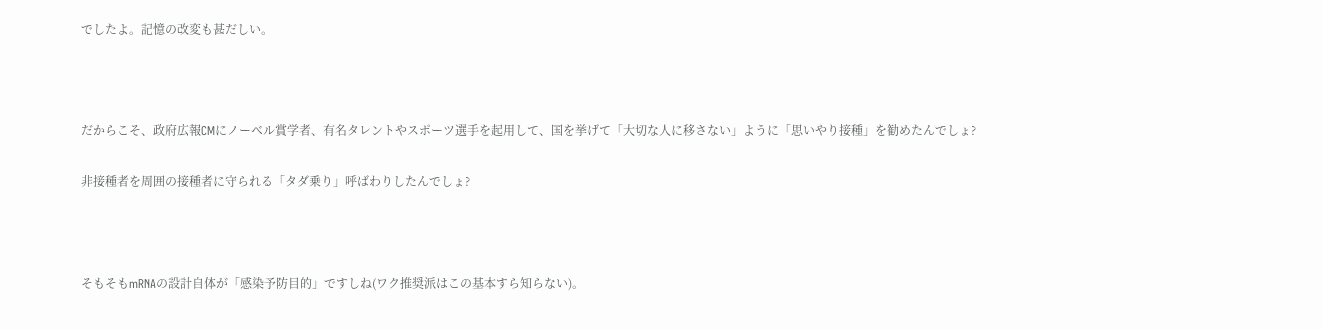でしたよ。記憶の改変も甚だしい。



だからこそ、政府広報CMにノーベル賞学者、有名タレントやスポーツ選手を起用して、国を挙げて「大切な人に移さない」ように「思いやり接種」を勧めたんでしょ?

非接種者を周囲の接種者に守られる「タダ乗り」呼ばわりしたんでしょ?



そもそもmRNAの設計自体が「感染予防目的」ですしね(ワク推奨派はこの基本すら知らない)。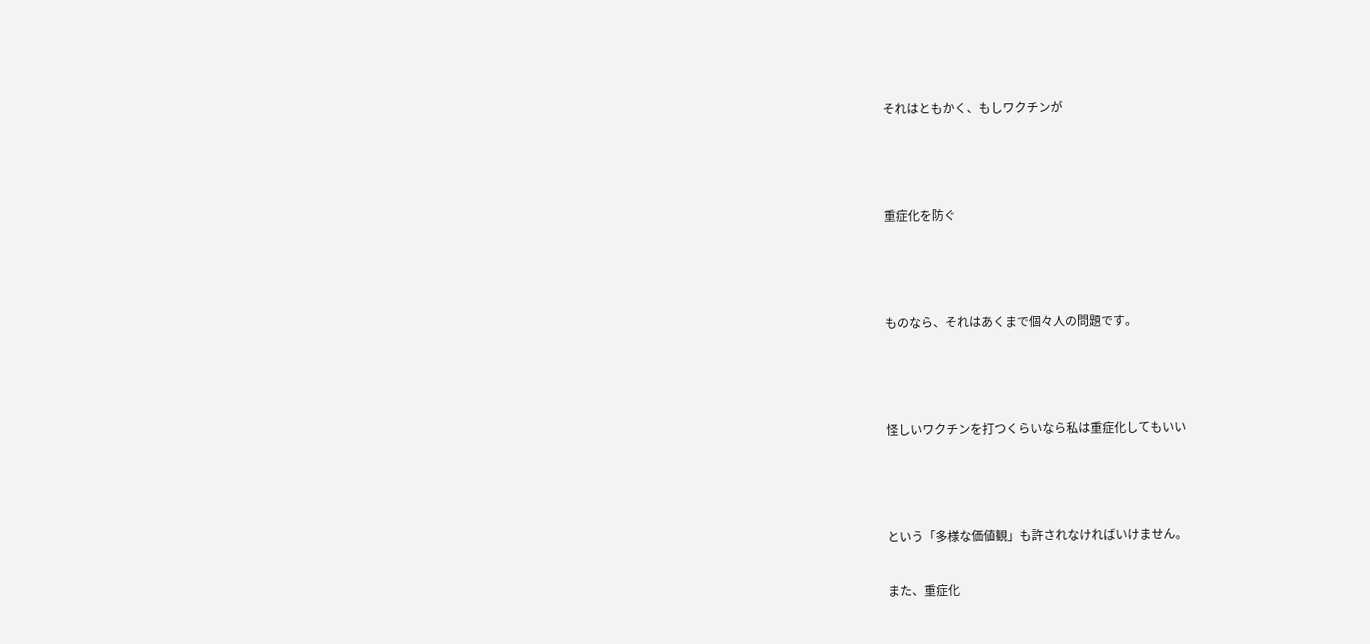それはともかく、もしワクチンが



重症化を防ぐ



ものなら、それはあくまで個々人の問題です。



怪しいワクチンを打つくらいなら私は重症化してもいい



という「多様な価値観」も許されなければいけません。

また、重症化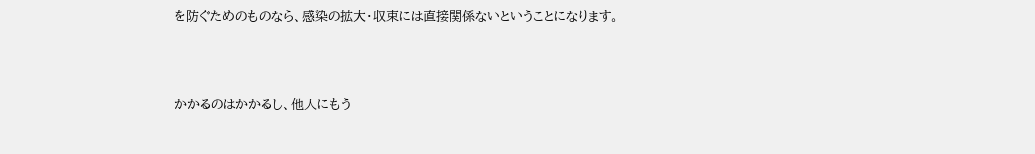を防ぐためのものなら、感染の拡大・収束には直接関係ないということになります。



かかるのはかかるし、他人にもう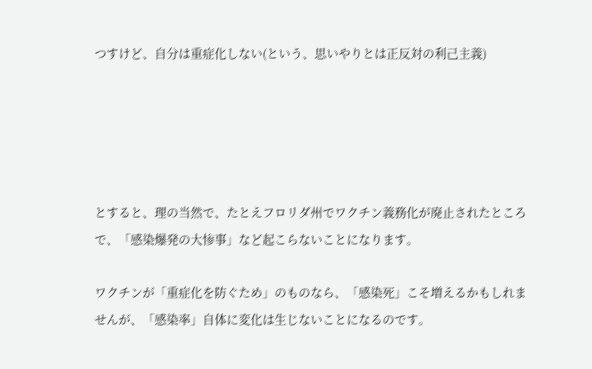つすけど、自分は重症化しない(という、思いやりとは正反対の利己主義)





とすると、理の当然で、たとえフロリダ州でワクチン義務化が廃止されたところで、「感染爆発の大惨事」など起こらないことになります。

ワクチンが「重症化を防ぐため」のものなら、「感染死」こそ増えるかもしれませんが、「感染率」自体に変化は生じないことになるのです。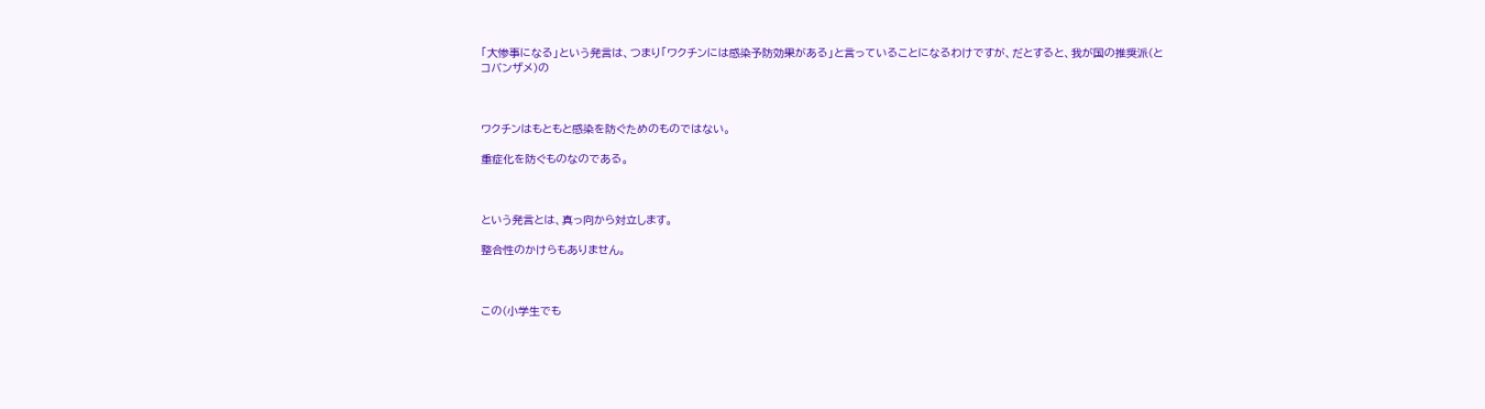「大惨事になる」という発言は、つまり「ワクチンには感染予防効果がある」と言っていることになるわけですが、だとすると、我が国の推奨派(とコバンザメ)の



ワクチンはもともと感染を防ぐためのものではない。

重症化を防ぐものなのである。



という発言とは、真っ向から対立します。

整合性のかけらもありません。



この(小学生でも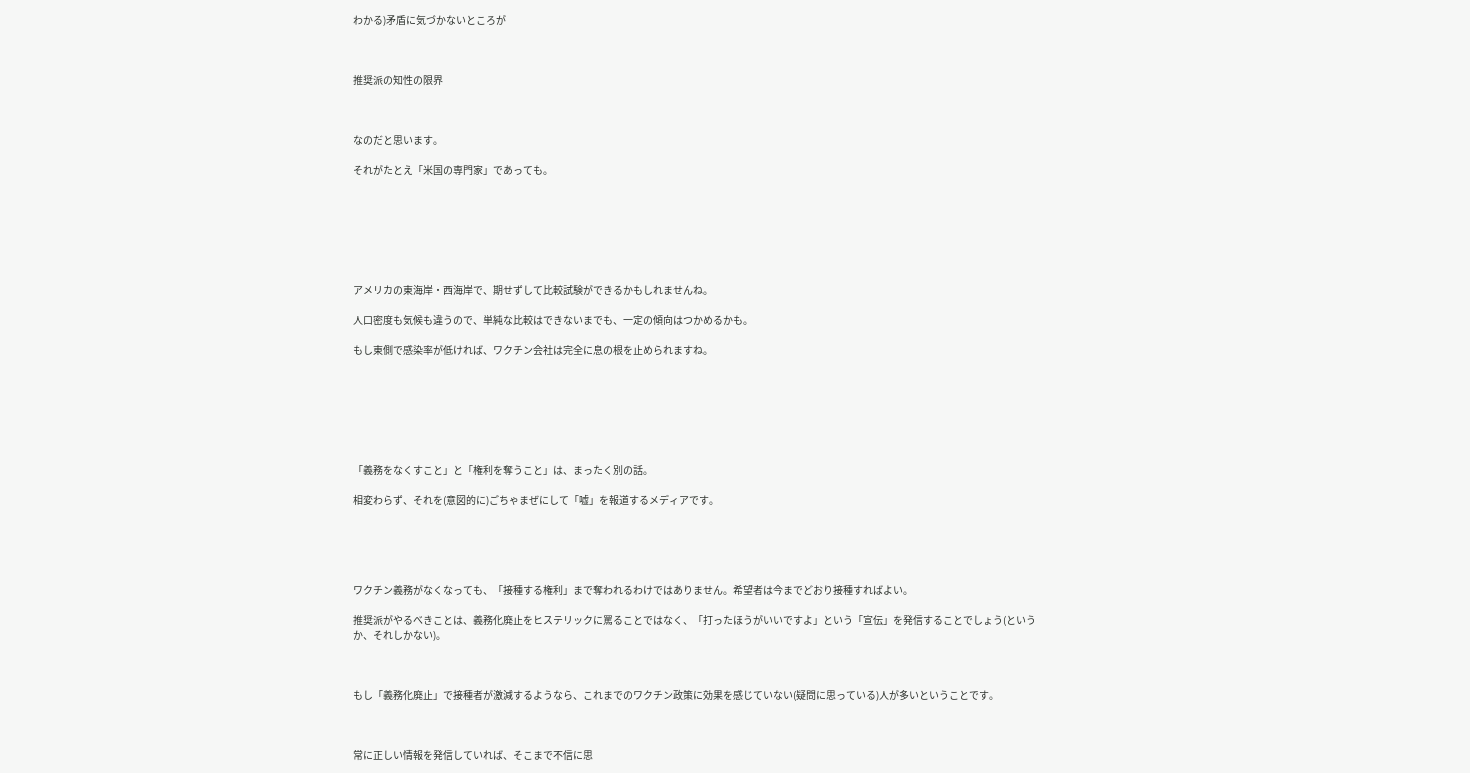わかる)矛盾に気づかないところが



推奨派の知性の限界



なのだと思います。

それがたとえ「米国の専門家」であっても。







アメリカの東海岸・西海岸で、期せずして比較試験ができるかもしれませんね。

人口密度も気候も違うので、単純な比較はできないまでも、一定の傾向はつかめるかも。

もし東側で感染率が低ければ、ワクチン会社は完全に息の根を止められますね。







「義務をなくすこと」と「権利を奪うこと」は、まったく別の話。

相変わらず、それを(意図的に)ごちゃまぜにして「嘘」を報道するメディアです。





ワクチン義務がなくなっても、「接種する権利」まで奪われるわけではありません。希望者は今までどおり接種すればよい。

推奨派がやるべきことは、義務化廃止をヒステリックに罵ることではなく、「打ったほうがいいですよ」という「宣伝」を発信することでしょう(というか、それしかない)。



もし「義務化廃止」で接種者が激減するようなら、これまでのワクチン政策に効果を感じていない(疑問に思っている)人が多いということです。



常に正しい情報を発信していれば、そこまで不信に思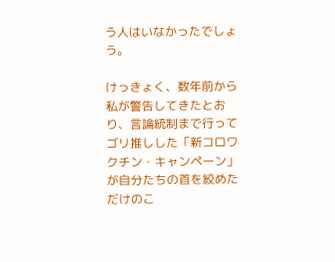う人はいなかったでしょう。

けっきょく、数年前から私が警告してきたとおり、言論統制まで行ってゴリ推しした「新コロワクチン・キャンペーン」が自分たちの首を絞めただけのこ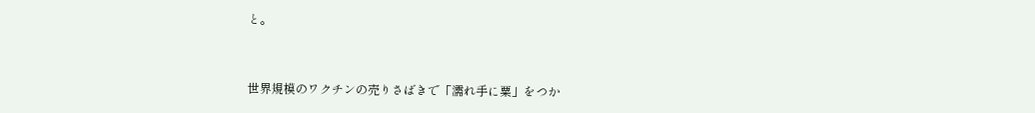と。



世界規模のワクチンの売りさばきで「濡れ手に粟」をつか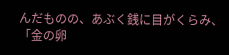んだものの、あぶく銭に目がくらみ、「金の卵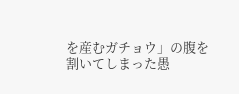を産むガチョウ」の腹を割いてしまった愚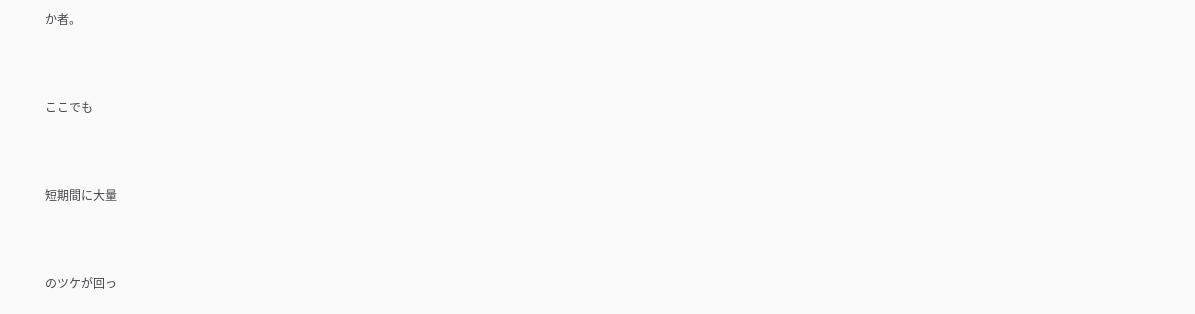か者。



ここでも



短期間に大量



のツケが回っ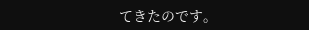てきたのです。